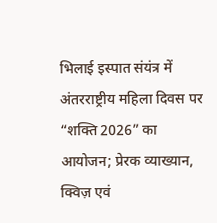भिलाई इस्पात संयंत्र में अंतरराष्ट्रीय महिला दिवस पर “शक्ति 2026” का आयोजन; प्रेरक व्याख्यान, क्विज़ एवं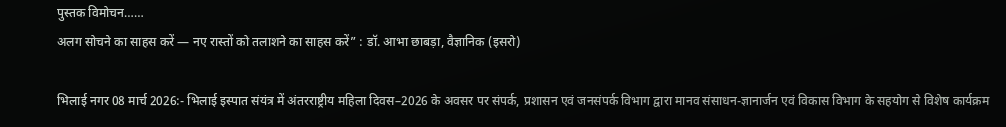पुस्तक विमोचन……
अलग सोचने का साहस करें — नए रास्तों को तलाशने का साहस करें” : डॉ. आभा छाबड़ा, वैज्ञानिक (इसरो)

भिलाई नगर 08 मार्च 2026:- भिलाई इस्पात संयंत्र में अंतरराष्ट्रीय महिला दिवस–2026 के अवसर पर संपर्क, प्रशासन एवं जनसंपर्क विभाग द्वारा मानव संसाधन-ज्ञानार्जन एवं विकास विभाग के सहयोग से विशेष कार्यक्रम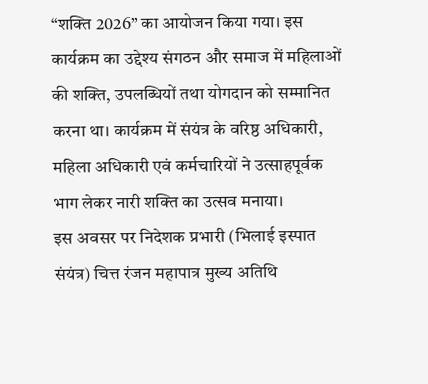“शक्ति 2026” का आयोजन किया गया। इस कार्यक्रम का उद्देश्य संगठन और समाज में महिलाओं की शक्ति, उपलब्धियों तथा योगदान को सम्मानित करना था। कार्यक्रम में संयंत्र के वरिष्ठ अधिकारी, महिला अधिकारी एवं कर्मचारियों ने उत्साहपूर्वक भाग लेकर नारी शक्ति का उत्सव मनाया।
इस अवसर पर निदेशक प्रभारी (भिलाई इस्पात संयंत्र) चित्त रंजन महापात्र मुख्य अतिथि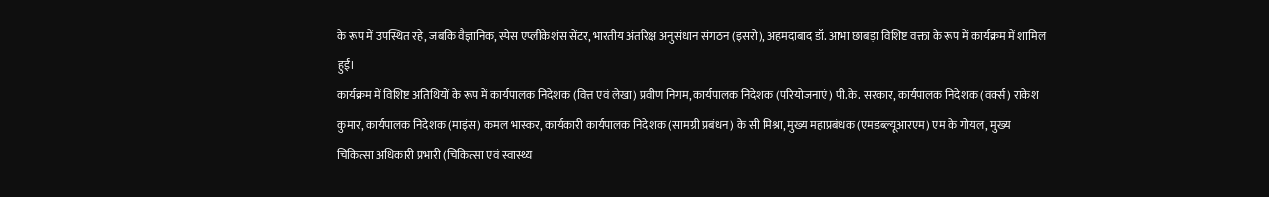के रूप में उपस्थित रहे, जबकि वैज्ञानिक, स्पेस एप्लीकेशंस सेंटर, भारतीय अंतरिक्ष अनुसंधान संगठन (इसरो), अहमदाबाद डॉ. आभा छाबड़ा विशिष्ट वक्ता के रूप में कार्यक्रम में शामिल हुईं।
कार्यक्रम में विशिष्ट अतिथियों के रूप में कार्यपालक निदेशक (वित्त एवं लेखा) प्रवीण निगम, कार्यपालक निदेशक (परियोजनाएं) पी.के. सरकार, कार्यपालक निदेशक (वर्क्स) राकेश कुमार, कार्यपालक निदेशक (माइंस) कमल भास्कर, कार्यकारी कार्यपालक निदेशक (सामग्री प्रबंधन) के सी मिश्रा, मुख्य महाप्रबंधक (एमडब्ल्यूआरएम) एम के गोयल, मुख्य चिकित्सा अधिकारी प्रभारी (चिकित्सा एवं स्वास्थ्य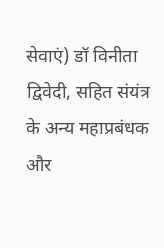सेवाएं) डॉ विनीता द्विवेदी, सहित संयंत्र के अन्य महाप्रबंधक और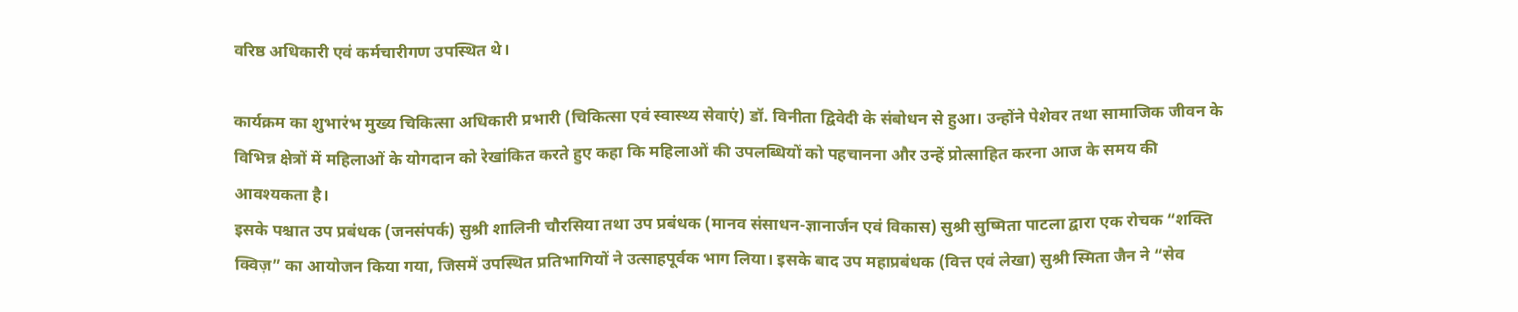वरिष्ठ अधिकारी एवं कर्मचारीगण उपस्थित थे।

कार्यक्रम का शुभारंभ मुख्य चिकित्सा अधिकारी प्रभारी (चिकित्सा एवं स्वास्थ्य सेवाएं) डॉ. विनीता द्विवेदी के संबोधन से हुआ। उन्होंने पेशेवर तथा सामाजिक जीवन के विभिन्न क्षेत्रों में महिलाओं के योगदान को रेखांकित करते हुए कहा कि महिलाओं की उपलब्धियों को पहचानना और उन्हें प्रोत्साहित करना आज के समय की आवश्यकता है।
इसके पश्चात उप प्रबंधक (जनसंपर्क) सुश्री शालिनी चौरसिया तथा उप प्रबंधक (मानव संसाधन-ज्ञानार्जन एवं विकास) सुश्री सुष्मिता पाटला द्वारा एक रोचक “शक्ति क्विज़” का आयोजन किया गया, जिसमें उपस्थित प्रतिभागियों ने उत्साहपूर्वक भाग लिया। इसके बाद उप महाप्रबंधक (वित्त एवं लेखा) सुश्री स्मिता जैन ने “सेव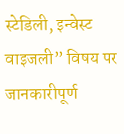स्टेडिली, इन्वेस्ट वाइजली” विषय पर जानकारीपूर्ण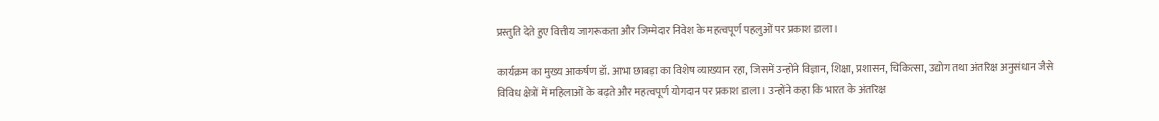प्रस्तुति देते हुए वित्तीय जागरूकता और जिम्मेदार निवेश के महत्वपूर्ण पहलुओं पर प्रकाश डाला।

कार्यक्रम का मुख्य आकर्षण डॉ. आभा छाबड़ा का विशेष व्याख्यान रहा, जिसमें उन्होंने विज्ञान, शिक्षा, प्रशासन, चिकित्सा, उद्योग तथा अंतरिक्ष अनुसंधान जैसे विविध क्षेत्रों में महिलाओं के बढ़ते और महत्वपूर्ण योगदान पर प्रकाश डाला। उन्होंने कहा कि भारत के अंतरिक्ष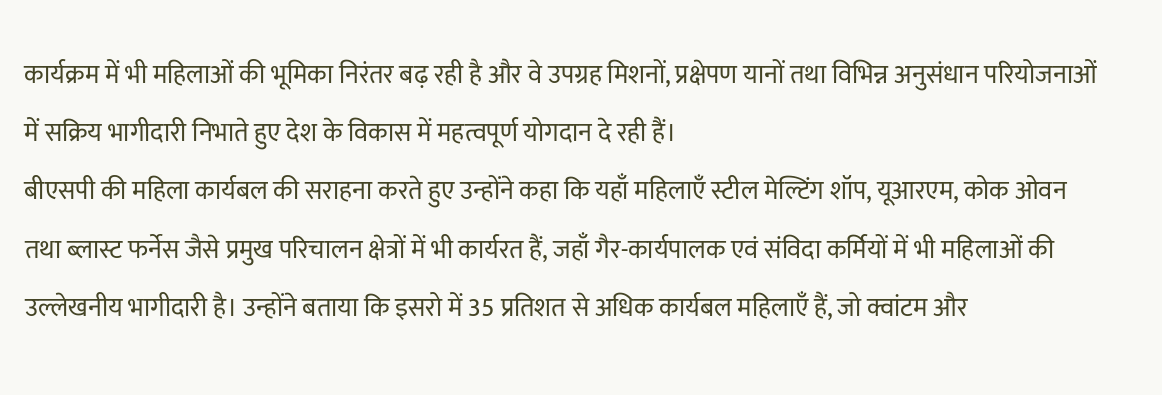कार्यक्रम में भी महिलाओं की भूमिका निरंतर बढ़ रही है और वे उपग्रह मिशनों, प्रक्षेपण यानों तथा विभिन्न अनुसंधान परियोजनाओं में सक्रिय भागीदारी निभाते हुए देश के विकास में महत्वपूर्ण योगदान दे रही हैं।
बीएसपी की महिला कार्यबल की सराहना करते हुए उन्होंने कहा कि यहाँ महिलाएँ स्टील मेल्टिंग शॉप, यूआरएम, कोक ओवन तथा ब्लास्ट फर्नेस जैसे प्रमुख परिचालन क्षेत्रों में भी कार्यरत हैं, जहाँ गैर-कार्यपालक एवं संविदा कर्मियों में भी महिलाओं की उल्लेखनीय भागीदारी है। उन्होंने बताया कि इसरो में 35 प्रतिशत से अधिक कार्यबल महिलाएँ हैं, जो क्वांटम और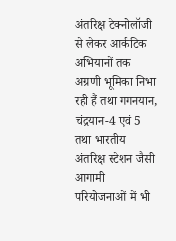अंतरिक्ष टेक्नोलॉजी से लेकर आर्कटिक अभियानों तक अग्रणी भूमिका निभा रही हैं तथा गगनयान, चंद्रयान-4 एवं 5 तथा भारतीय अंतरिक्ष स्टेशन जैसी आगामी परियोजनाओं में भी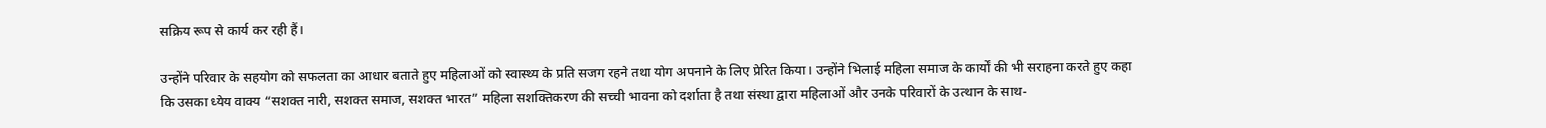सक्रिय रूप से कार्य कर रही हैं।

उन्होंने परिवार के सहयोग को सफलता का आधार बताते हुए महिलाओं को स्वास्थ्य के प्रति सजग रहने तथा योग अपनाने के लिए प्रेरित किया। उन्होंने भिलाई महिला समाज के कार्यों की भी सराहना करते हुए कहा कि उसका ध्येय वाक्य “सशक्त नारी, सशक्त समाज, सशक्त भारत” महिला सशक्तिकरण की सच्ची भावना को दर्शाता है तथा संस्था द्वारा महिलाओं और उनके परिवारों के उत्थान के साथ-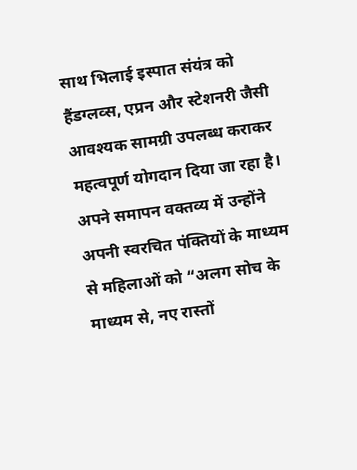साथ भिलाई इस्पात संयंत्र को हैंडग्लव्स, एप्रन और स्टेशनरी जैसी आवश्यक सामग्री उपलब्ध कराकर महत्वपूर्ण योगदान दिया जा रहा है। अपने समापन वक्तव्य में उन्होंने अपनी स्वरचित पंक्तियों के माध्यम से महिलाओं को “अलग सोच के माध्यम से, नए रास्तों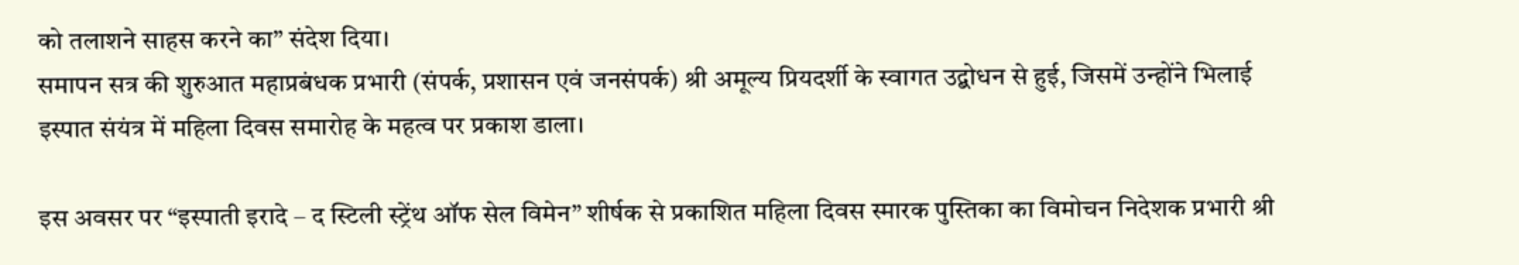को तलाशने साहस करने का” संदेश दिया।
समापन सत्र की शुरुआत महाप्रबंधक प्रभारी (संपर्क, प्रशासन एवं जनसंपर्क) श्री अमूल्य प्रियदर्शी के स्वागत उद्बोधन से हुई, जिसमें उन्होंने भिलाई इस्पात संयंत्र में महिला दिवस समारोह के महत्व पर प्रकाश डाला।

इस अवसर पर “इस्पाती इरादे – द स्टिली स्ट्रेंथ ऑफ सेल विमेन” शीर्षक से प्रकाशित महिला दिवस स्मारक पुस्तिका का विमोचन निदेशक प्रभारी श्री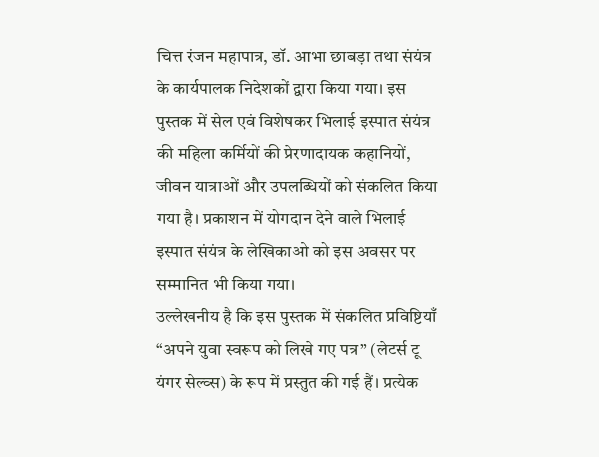चित्त रंजन महापात्र, डॉ. आभा छाबड़ा तथा संयंत्र के कार्यपालक निदेशकों द्वारा किया गया। इस पुस्तक में सेल एवं विशेषकर भिलाई इस्पात संयंत्र की महिला कर्मियों की प्रेरणादायक कहानियों, जीवन यात्राओं और उपलब्धियों को संकलित किया गया है। प्रकाशन में योगदान देने वाले भिलाई इस्पात संयंत्र के लेखिकाओ को इस अवसर पर सम्मानित भी किया गया।
उल्लेखनीय है कि इस पुस्तक में संकलित प्रविष्टियाँ “अपने युवा स्वरूप को लिखे गए पत्र” (लेटर्स टू यंगर सेल्व्स) के रूप में प्रस्तुत की गई हैं। प्रत्येक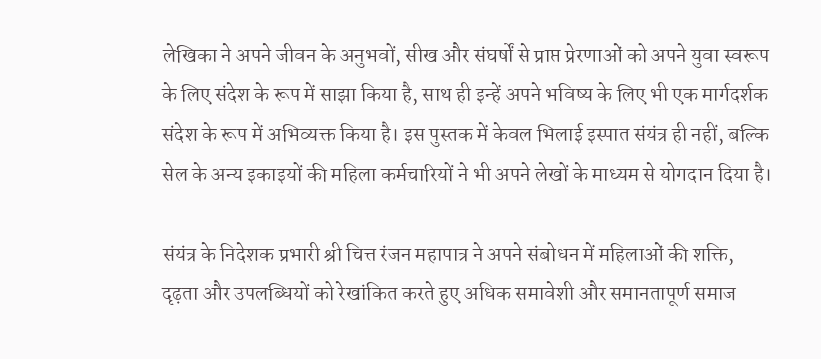लेखिका ने अपने जीवन के अनुभवों, सीख और संघर्षों से प्राप्त प्रेरणाओं को अपने युवा स्वरूप के लिए संदेश के रूप में साझा किया है, साथ ही इन्हें अपने भविष्य के लिए भी एक मार्गदर्शक संदेश के रूप में अभिव्यक्त किया है। इस पुस्तक में केवल भिलाई इस्पात संयंत्र ही नहीं, बल्कि सेल के अन्य इकाइयों की महिला कर्मचारियों ने भी अपने लेखों के माध्यम से योगदान दिया है।

संयंत्र के निदेशक प्रभारी श्री चित्त रंजन महापात्र ने अपने संबोधन में महिलाओं की शक्ति, दृढ़ता और उपलब्धियों को रेखांकित करते हुए अधिक समावेशी और समानतापूर्ण समाज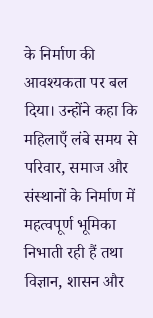के निर्माण की आवश्यकता पर बल दिया। उन्होंने कहा कि महिलाएँ लंबे समय से परिवार, समाज और संस्थानों के निर्माण में महत्वपूर्ण भूमिका निभाती रही हैं तथा विज्ञान, शासन और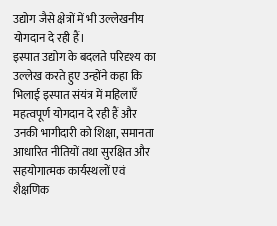उद्योग जैसे क्षेत्रों में भी उल्लेखनीय योगदान दे रही हैं।
इस्पात उद्योग के बदलते परिदृश्य का उल्लेख करते हुए उन्होंने कहा कि भिलाई इस्पात संयंत्र में महिलाएँ महत्वपूर्ण योगदान दे रही हैं और उनकी भागीदारी को शिक्षा, समानता आधारित नीतियों तथा सुरक्षित और सहयोगात्मक कार्यस्थलों एवं शैक्षणिक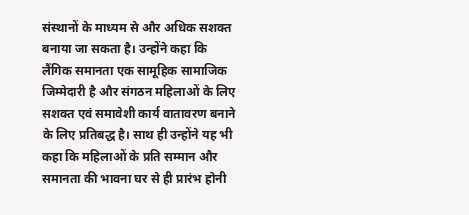संस्थानों के माध्यम से और अधिक सशक्त बनाया जा सकता है। उन्होंने कहा कि लैंगिक समानता एक सामूहिक सामाजिक जिम्मेदारी है और संगठन महिलाओं के लिए सशक्त एवं समावेशी कार्य वातावरण बनाने के लिए प्रतिबद्ध है। साथ ही उन्होंने यह भी कहा कि महिलाओं के प्रति सम्मान और समानता की भावना घर से ही प्रारंभ होनी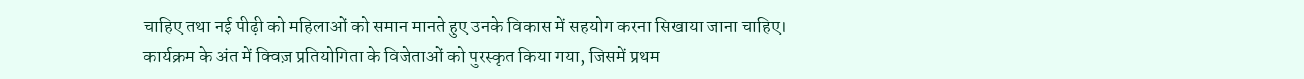चाहिए तथा नई पीढ़ी को महिलाओं को समान मानते हुए उनके विकास में सहयोग करना सिखाया जाना चाहिए।
कार्यक्रम के अंत में क्विज़ प्रतियोगिता के विजेताओं को पुरस्कृत किया गया, जिसमें प्रथम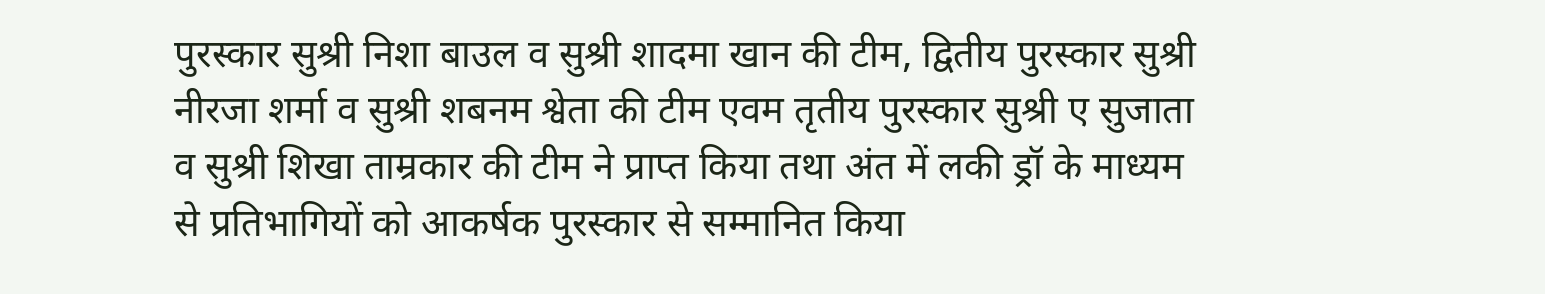पुरस्कार सुश्री निशा बाउल व सुश्री शादमा खान की टीम, द्वितीय पुरस्कार सुश्री नीरजा शर्मा व सुश्री शबनम श्वेता की टीम एवम तृतीय पुरस्कार सुश्री ए सुजाता व सुश्री शिखा ताम्रकार की टीम ने प्राप्त किया तथा अंत में लकी ड्रॉ के माध्यम से प्रतिभागियों को आकर्षक पुरस्कार से सम्मानित किया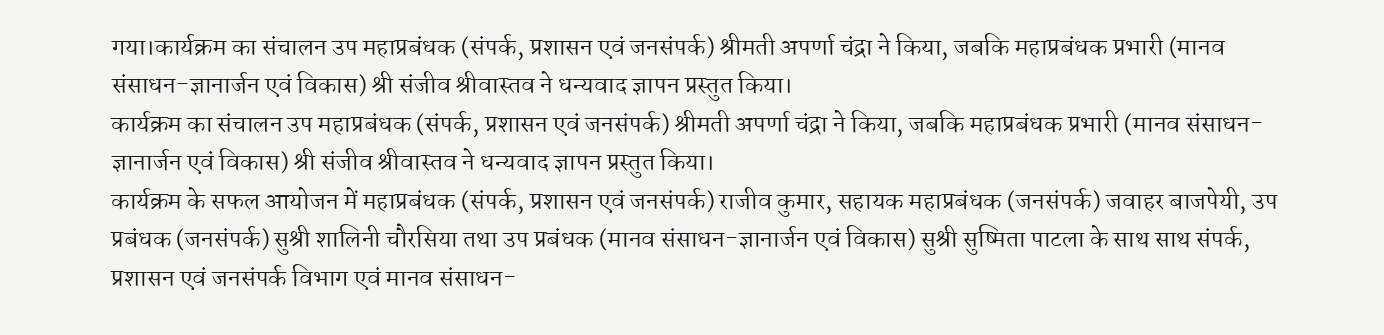गया।कार्यक्रम का संचालन उप महाप्रबंधक (संपर्क, प्रशासन एवं जनसंपर्क) श्रीमती अपर्णा चंद्रा ने किया, जबकि महाप्रबंधक प्रभारी (मानव संसाधन-ज्ञानार्जन एवं विकास) श्री संजीव श्रीवास्तव ने धन्यवाद ज्ञापन प्रस्तुत किया।
कार्यक्रम का संचालन उप महाप्रबंधक (संपर्क, प्रशासन एवं जनसंपर्क) श्रीमती अपर्णा चंद्रा ने किया, जबकि महाप्रबंधक प्रभारी (मानव संसाधन-ज्ञानार्जन एवं विकास) श्री संजीव श्रीवास्तव ने धन्यवाद ज्ञापन प्रस्तुत किया।
कार्यक्रम के सफल आयोजन में महाप्रबंधक (संपर्क, प्रशासन एवं जनसंपर्क) राजीव कुमार, सहायक महाप्रबंधक (जनसंपर्क) जवाहर बाजपेयी, उप प्रबंधक (जनसंपर्क) सुश्री शालिनी चौरसिया तथा उप प्रबंधक (मानव संसाधन-ज्ञानार्जन एवं विकास) सुश्री सुष्मिता पाटला के साथ साथ संपर्क, प्रशासन एवं जनसंपर्क विभाग एवं मानव संसाधन-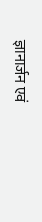ज्ञानार्जन एवं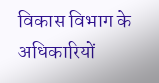विकास विभाग के अधिकारियों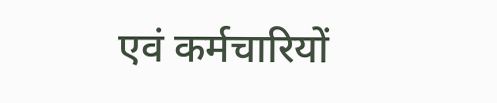एवं कर्मचारियों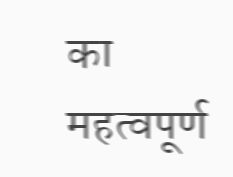का महत्वपूर्ण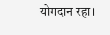योगदान रहा।